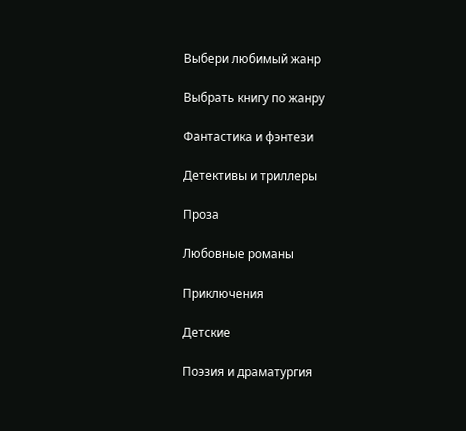Выбери любимый жанр

Выбрать книгу по жанру

Фантастика и фэнтези

Детективы и триллеры

Проза

Любовные романы

Приключения

Детские

Поэзия и драматургия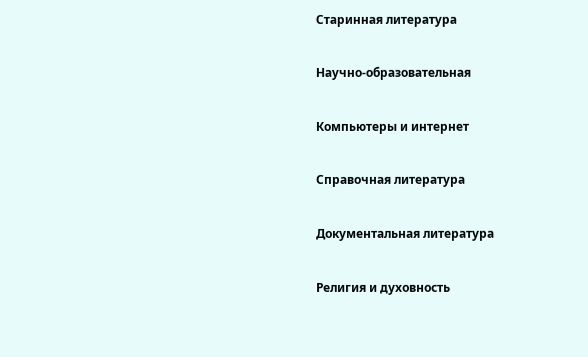Старинная литература

Научно-образовательная

Компьютеры и интернет

Справочная литература

Документальная литература

Религия и духовность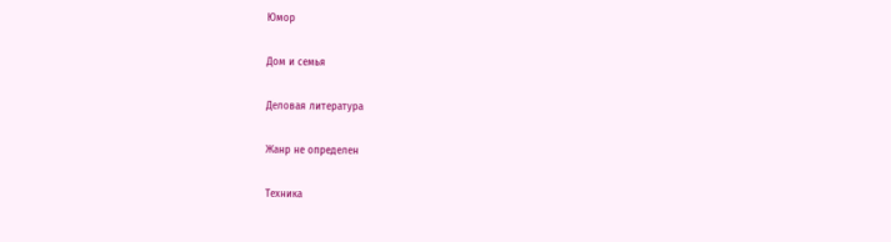Юмор

Дом и семья

Деловая литература

Жанр не определен

Техника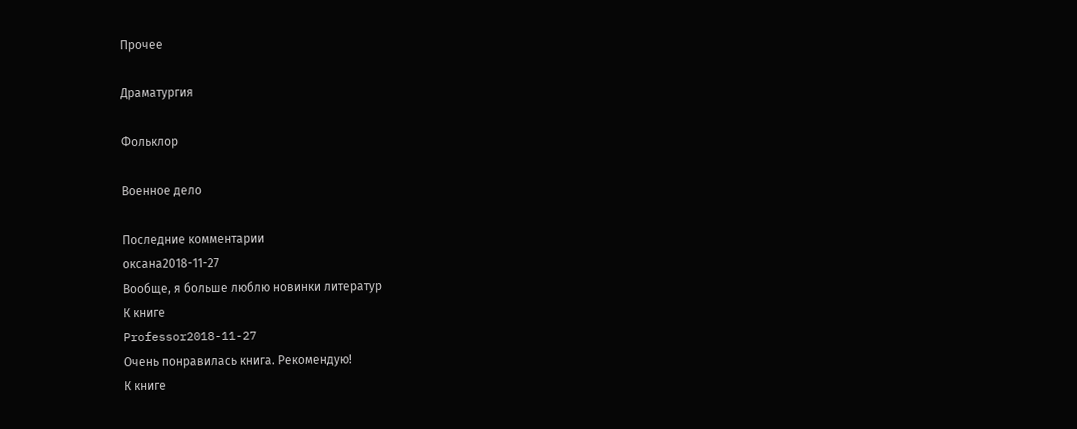Прочее

Драматургия

Фольклор

Военное дело

Последние комментарии
оксана2018-11-27
Вообще, я больше люблю новинки литератур
К книге
Professor2018-11-27
Очень понравилась книга. Рекомендую!
К книге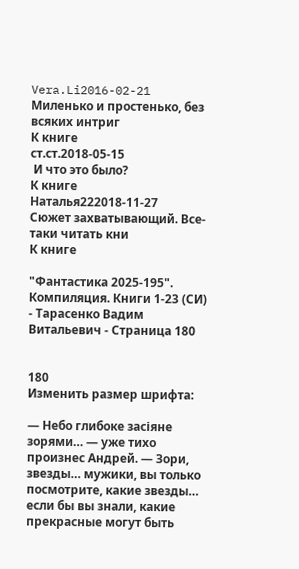Vera.Li2016-02-21
Миленько и простенько, без всяких интриг
К книге
ст.ст.2018-05-15
 И что это было?
К книге
Наталья222018-11-27
Сюжет захватывающий. Все-таки читать кни
К книге

"Фантастика 2025-195". Компиляция. Книги 1-23 (СИ) - Тарасенко Вадим Витальевич - Страница 180


180
Изменить размер шрифта:

— Небо глибоке засіяне зорями… — уже тихо произнес Андрей. — Зори, звезды… мужики, вы только посмотрите, какие звезды… если бы вы знали, какие прекрасные могут быть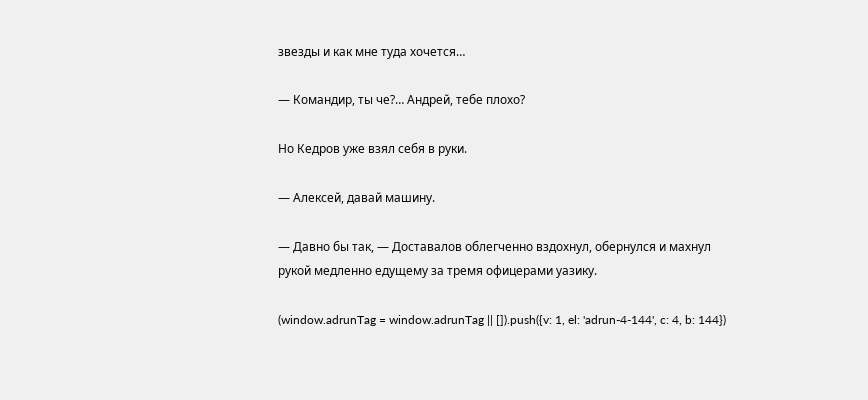звезды и как мне туда хочется…

— Командир, ты че?… Андрей, тебе плохо?

Но Кедров уже взял себя в руки.

— Алексей, давай машину.

— Давно бы так, — Доставалов облегченно вздохнул, обернулся и махнул рукой медленно едущему за тремя офицерами уазику.

(window.adrunTag = window.adrunTag || []).push({v: 1, el: 'adrun-4-144', c: 4, b: 144})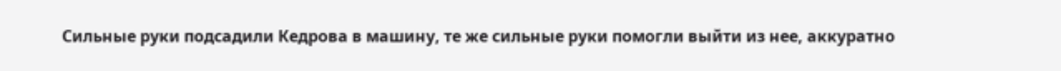Сильные руки подсадили Кедрова в машину, те же сильные руки помогли выйти из нее, аккуратно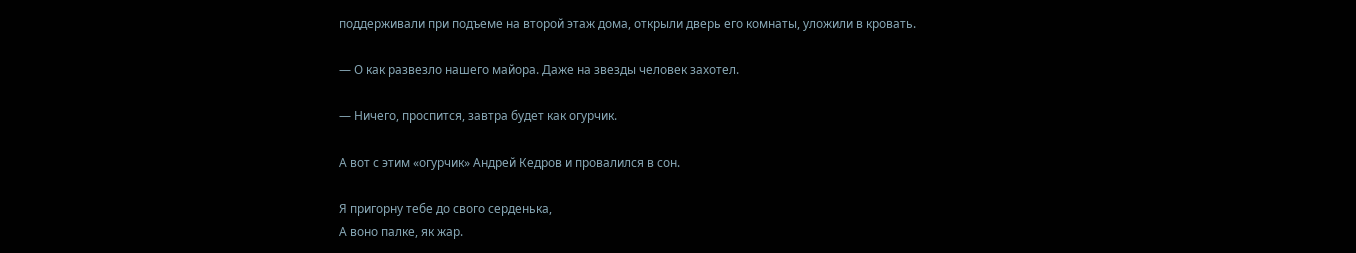поддерживали при подъеме на второй этаж дома, открыли дверь его комнаты, уложили в кровать.

— О как развезло нашего майора. Даже на звезды человек захотел.

— Ничего, проспится, завтра будет как огурчик.

А вот с этим «огурчик» Андрей Кедров и провалился в сон.

Я пригорну тебе до свого серденька,
А воно палке, як жар.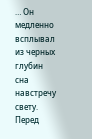… Он медленно всплывал из черных глубин сна навстречу свету. Перед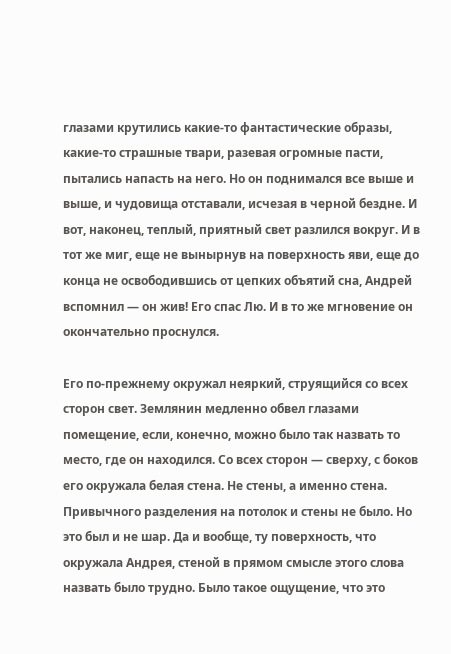глазами крутились какие-то фантастические образы, какие-то страшные твари, разевая огромные пасти, пытались напасть на него. Но он поднимался все выше и выше, и чудовища отставали, исчезая в черной бездне. И вот, наконец, теплый, приятный свет разлился вокруг. И в тот же миг, еще не вынырнув на поверхность яви, еще до конца не освободившись от цепких объятий сна, Андрей вспомнил — он жив! Его спас Лю. И в то же мгновение он окончательно проснулся.

Его по-прежнему окружал неяркий, струящийся со всех сторон свет. Землянин медленно обвел глазами помещение, если, конечно, можно было так назвать то место, где он находился. Со всех сторон — сверху, с боков его окружала белая стена. Не стены, а именно стена. Привычного разделения на потолок и стены не было. Но это был и не шар. Да и вообще, ту поверхность, что окружала Андрея, стеной в прямом смысле этого слова назвать было трудно. Было такое ощущение, что это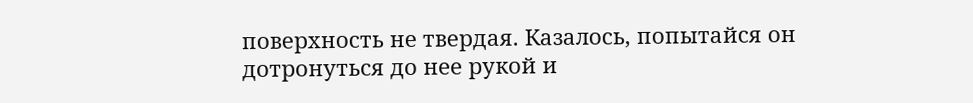поверхность не твердая. Казалось, попытайся он дотронуться до нее рукой и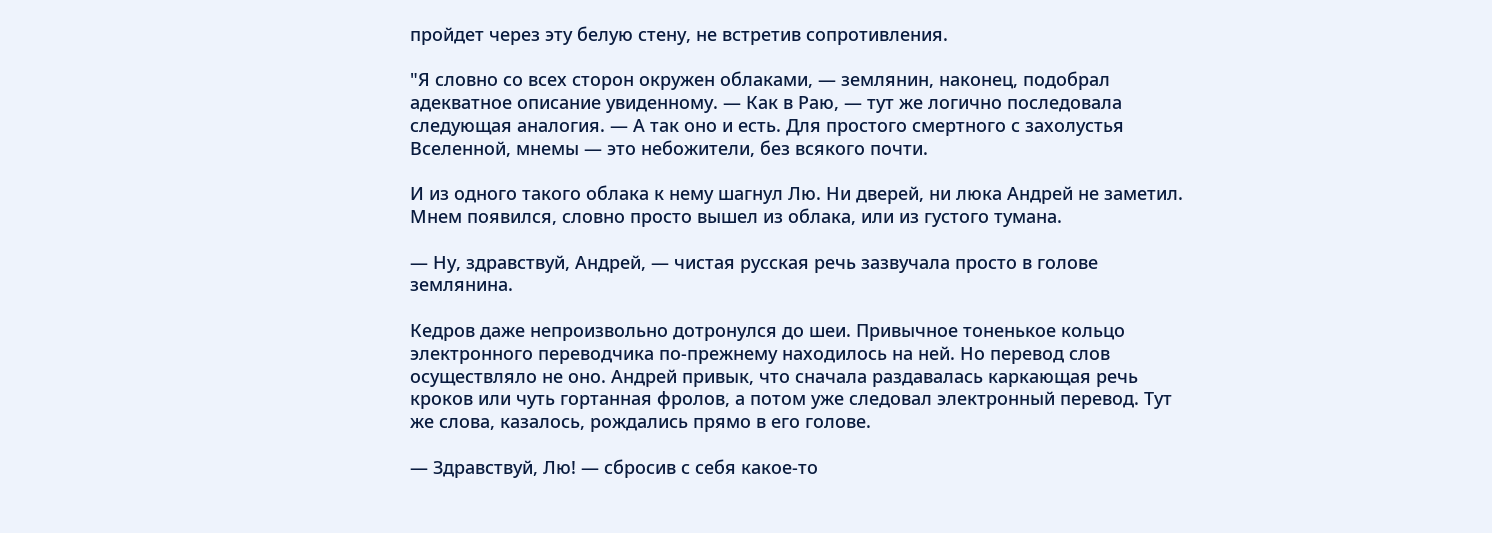пройдет через эту белую стену, не встретив сопротивления.

"Я словно со всех сторон окружен облаками, — землянин, наконец, подобрал адекватное описание увиденному. — Как в Раю, — тут же логично последовала следующая аналогия. — А так оно и есть. Для простого смертного с захолустья Вселенной, мнемы — это небожители, без всякого почти.

И из одного такого облака к нему шагнул Лю. Ни дверей, ни люка Андрей не заметил. Мнем появился, словно просто вышел из облака, или из густого тумана.

— Ну, здравствуй, Андрей, — чистая русская речь зазвучала просто в голове землянина.

Кедров даже непроизвольно дотронулся до шеи. Привычное тоненькое кольцо электронного переводчика по-прежнему находилось на ней. Но перевод слов осуществляло не оно. Андрей привык, что сначала раздавалась каркающая речь кроков или чуть гортанная фролов, а потом уже следовал электронный перевод. Тут же слова, казалось, рождались прямо в его голове.

— Здравствуй, Лю! — сбросив с себя какое-то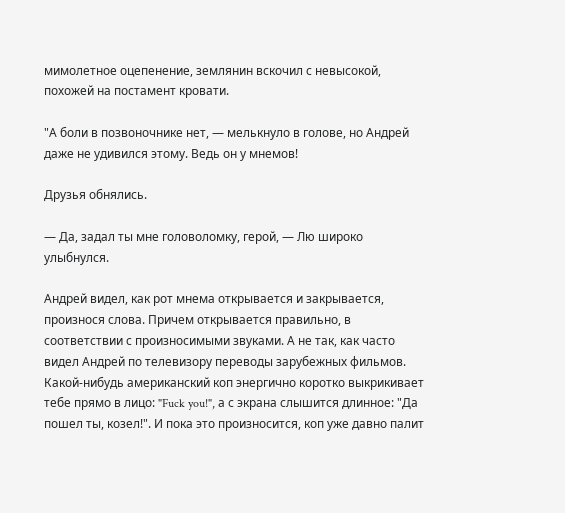мимолетное оцепенение, землянин вскочил с невысокой, похожей на постамент кровати.

"А боли в позвоночнике нет, — мелькнуло в голове, но Андрей даже не удивился этому. Ведь он у мнемов!

Друзья обнялись.

— Да, задал ты мне головоломку, герой, — Лю широко улыбнулся.

Андрей видел, как рот мнема открывается и закрывается, произнося слова. Причем открывается правильно, в соответствии с произносимыми звуками. А не так, как часто видел Андрей по телевизору переводы зарубежных фильмов. Какой-нибудь американский коп энергично коротко выкрикивает тебе прямо в лицо: "Fuck you!", а с экрана слышится длинное: "Да пошел ты, козел!". И пока это произносится, коп уже давно палит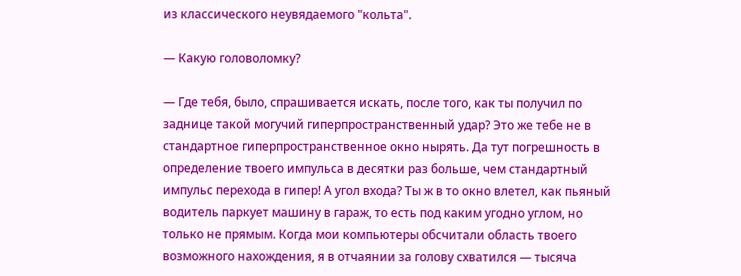из классического неувядаемого "кольта".

— Какую головоломку?

— Где тебя, было, спрашивается искать, после того, как ты получил по заднице такой могучий гиперпространственный удар? Это же тебе не в стандартное гиперпространственное окно нырять. Да тут погрешность в определение твоего импульса в десятки раз больше, чем стандартный импульс перехода в гипер! А угол входа? Ты ж в то окно влетел, как пьяный водитель паркует машину в гараж, то есть под каким угодно углом, но только не прямым. Когда мои компьютеры обсчитали область твоего возможного нахождения, я в отчаянии за голову схватился — тысяча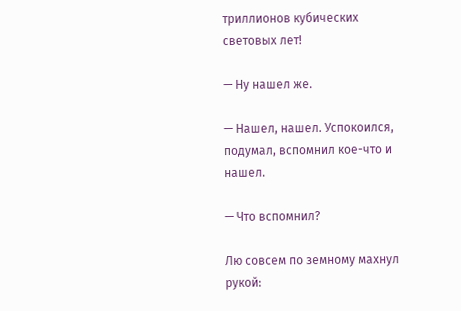триллионов кубических световых лет!

— Ну нашел же.

— Нашел, нашел. Успокоился, подумал, вспомнил кое-что и нашел.

— Что вспомнил?

Лю совсем по земному махнул рукой: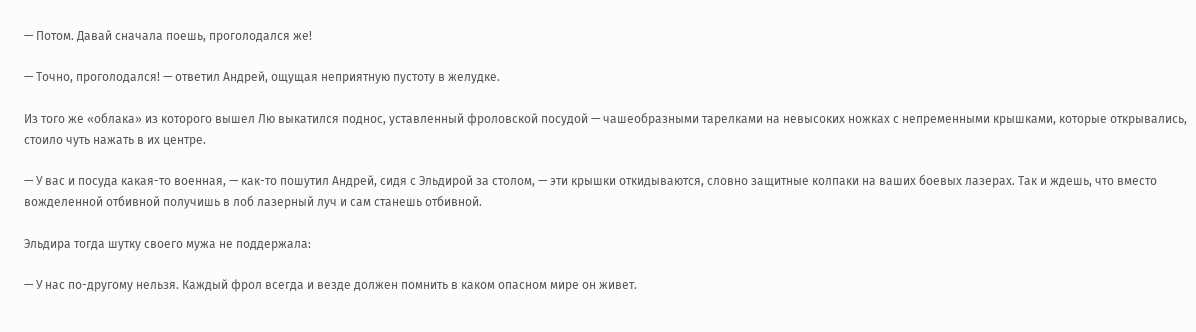— Потом. Давай сначала поешь, проголодался же!

— Точно, проголодался! — ответил Андрей, ощущая неприятную пустоту в желудке.

Из того же «облака» из которого вышел Лю выкатился поднос, уставленный фроловской посудой — чашеобразными тарелками на невысоких ножках с непременными крышками, которые открывались, стоило чуть нажать в их центре.

— У вас и посуда какая-то военная, — как-то пошутил Андрей, сидя с Эльдирой за столом, — эти крышки откидываются, словно защитные колпаки на ваших боевых лазерах. Так и ждешь, что вместо вожделенной отбивной получишь в лоб лазерный луч и сам станешь отбивной.

Эльдира тогда шутку своего мужа не поддержала:

— У нас по-другому нельзя. Каждый фрол всегда и везде должен помнить в каком опасном мире он живет.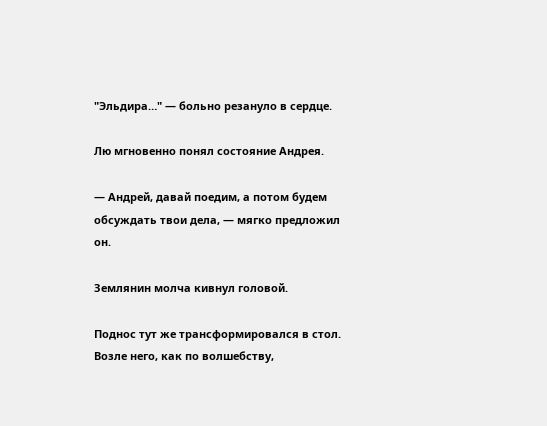"Эльдира…" — больно резануло в сердце.

Лю мгновенно понял состояние Андрея.

— Андрей, давай поедим, а потом будем обсуждать твои дела, — мягко предложил он.

Землянин молча кивнул головой.

Поднос тут же трансформировался в стол. Возле него, как по волшебству,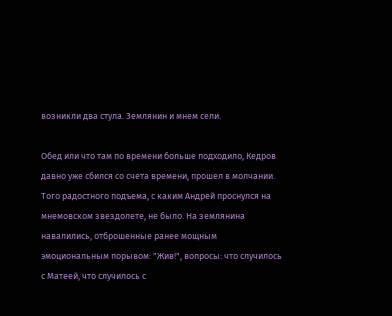возникли два стула. Землянин и мнем сели.

Обед или что там по времени больше подходило, Кедров давно уже сбился со счета времени, прошел в молчании. Того радостного подъема, с каким Андрей проснулся на мнемовском звездолете, не было. На землянина навалились, отброшенные ранее мощным эмоциональным порывом: "Жив!", вопросы: что случилось с Матеей, что случилось с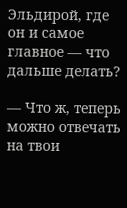Эльдирой, где он и самое главное — что дальше делать?

— Что ж, теперь можно отвечать на твои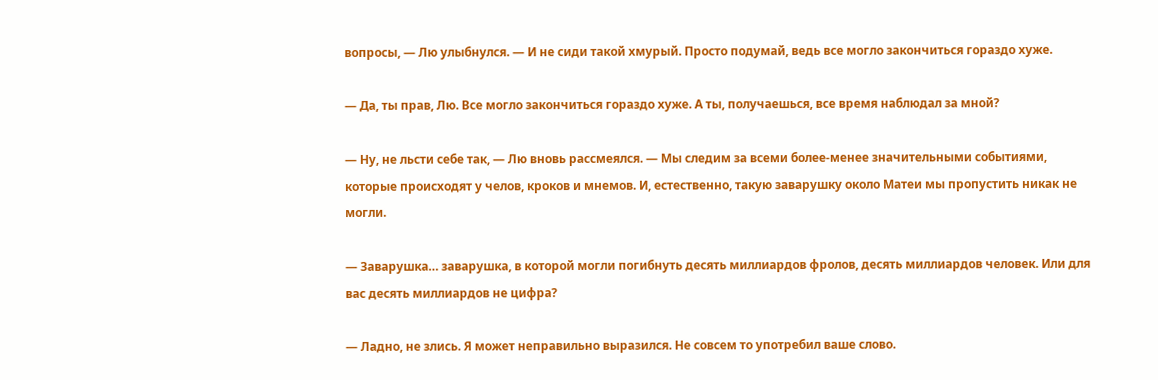вопросы, — Лю улыбнулся. — И не сиди такой хмурый. Просто подумай, ведь все могло закончиться гораздо хуже.

— Да, ты прав, Лю. Все могло закончиться гораздо хуже. А ты, получаешься, все время наблюдал за мной?

— Ну, не льсти себе так, — Лю вновь рассмеялся. — Мы следим за всеми более-менее значительными событиями, которые происходят у челов, кроков и мнемов. И, естественно, такую заварушку около Матеи мы пропустить никак не могли.

— Заварушка… заварушка, в которой могли погибнуть десять миллиардов фролов, десять миллиардов человек. Или для вас десять миллиардов не цифра?

— Ладно, не злись. Я может неправильно выразился. Не совсем то употребил ваше слово.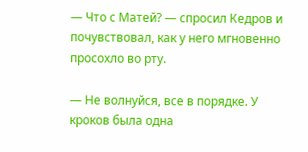— Что с Матей? — спросил Кедров и почувствовал, как у него мгновенно просохло во рту.

— Не волнуйся, все в порядке. У кроков была одна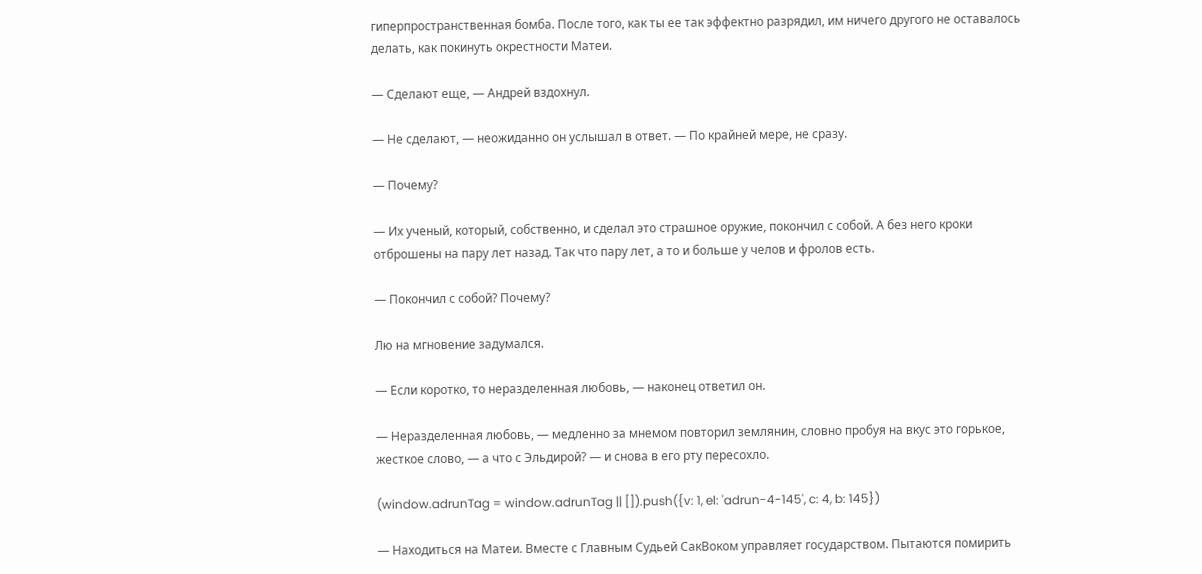гиперпространственная бомба. После того, как ты ее так эффектно разрядил, им ничего другого не оставалось делать, как покинуть окрестности Матеи.

— Сделают еще, — Андрей вздохнул.

— Не сделают, — неожиданно он услышал в ответ. — По крайней мере, не сразу.

— Почему?

— Их ученый, который, собственно, и сделал это страшное оружие, покончил с собой. А без него кроки отброшены на пару лет назад. Так что пару лет, а то и больше у челов и фролов есть.

— Покончил с собой? Почему?

Лю на мгновение задумался.

— Если коротко, то неразделенная любовь, — наконец ответил он.

— Неразделенная любовь, — медленно за мнемом повторил землянин, словно пробуя на вкус это горькое, жесткое слово, — а что с Эльдирой? — и снова в его рту пересохло.

(window.adrunTag = window.adrunTag || []).push({v: 1, el: 'adrun-4-145', c: 4, b: 145})

— Находиться на Матеи. Вместе с Главным Судьей СакВоком управляет государством. Пытаются помирить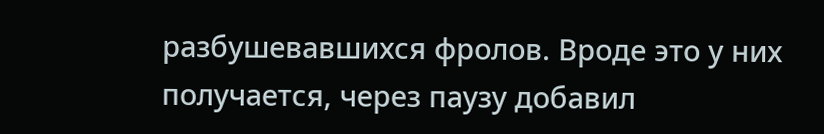разбушевавшихся фролов. Вроде это у них получается, через паузу добавил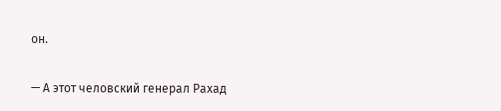он.

— А этот человский генерал Рахад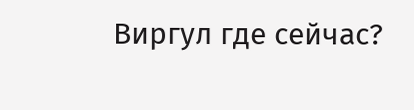Виргул где сейчас?